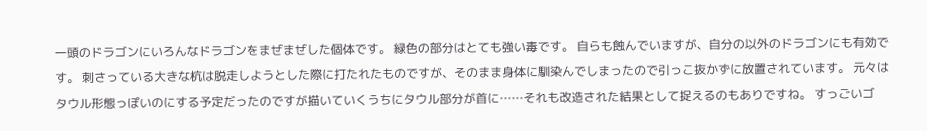一頭のドラゴンにいろんなドラゴンをまぜまぜした個体です。 緑色の部分はとても強い毒です。 自らも蝕んでいますが、自分の以外のドラゴンにも有効です。 刺さっている大きな杭は脱走しようとした際に打たれたものですが、そのまま身体に馴染んでしまったので引っこ抜かずに放置されています。 元々はタウル形態っぽいのにする予定だったのですが描いていくうちにタウル部分が首に……それも改造された結果として捉えるのもありですね。 すっごいゴ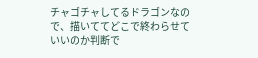チャゴチャしてるドラゴンなので、描いててどこで終わらせていいのか判断で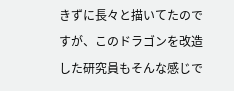きずに長々と描いてたのですが、このドラゴンを改造した研究員もそんな感じで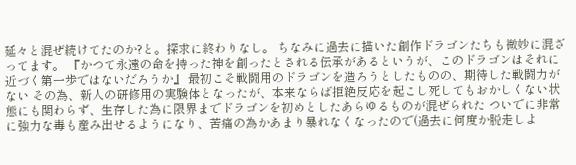延々と混ぜ続けてたのか?と。探求に終わりなし。 ちなみに過去に描いた創作ドラゴンたちも微妙に混ざってます。 『かつて永遠の命を持った神を創ったとされる伝承があるというが、このドラゴンはそれに近づく第一歩ではないだろうか』 最初こそ戦闘用のドラゴンを造ろうとしたものの、期待した戦闘力がない その為、新人の研修用の実験体となったが、本来ならば拒絶反応を起こし死してもおかしくない状態にも関わらず、生存した為に限界までドラゴンを初めとしたあらゆるものが混ぜられた ついでに非常に強力な毒も産み出せるようになり、苦痛の為かあまり暴れなくなったので(過去に何度か脱走しよ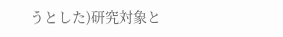うとした)研究対象と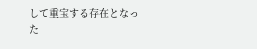して重宝する存在となった